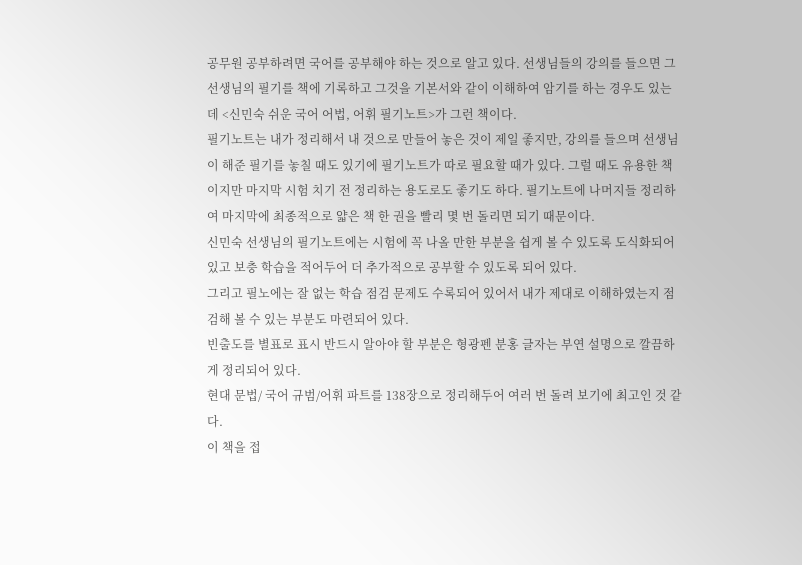공무원 공부하려면 국어를 공부해야 하는 것으로 알고 있다. 선생님들의 강의를 들으면 그 선생님의 필기를 책에 기록하고 그것을 기본서와 같이 이해하여 암기를 하는 경우도 있는데 <신민숙 쉬운 국어 어법, 어휘 필기노트>가 그런 책이다.
필기노트는 내가 정리해서 내 것으로 만들어 놓은 것이 제일 좋지만, 강의를 들으며 선생님이 해준 필기를 놓칠 때도 있기에 필기노트가 따로 필요할 때가 있다. 그럴 때도 유용한 책이지만 마지막 시험 치기 전 정리하는 용도로도 좋기도 하다. 필기노트에 나머지들 정리하여 마지막에 최종적으로 얇은 책 한 권을 빨리 몇 번 돌리면 되기 때문이다.
신민숙 선생님의 필기노트에는 시험에 꼭 나올 만한 부분을 쉽게 볼 수 있도록 도식화되어 있고 보충 학습을 적어두어 더 추가적으로 공부할 수 있도록 되어 있다.
그리고 필노에는 잘 없는 학습 점검 문제도 수록되어 있어서 내가 제대로 이해하였는지 점검해 볼 수 있는 부분도 마련되어 있다.
빈출도를 별표로 표시 반드시 알아야 할 부분은 형광펜 분홍 글자는 부연 설명으로 깔끔하게 정리되어 있다.
현대 문법/ 국어 규범/어휘 파트를 138장으로 정리해두어 여러 번 돌려 보기에 최고인 것 같다.
이 책을 접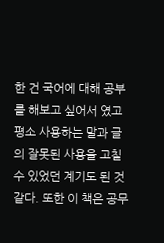한 건 국어에 대해 공부를 해보고 싶어서 였고 평소 사용하는 말과 글의 잘못된 사용을 고칠 수 있었던 계기도 된 것 같다. 또한 이 책은 공무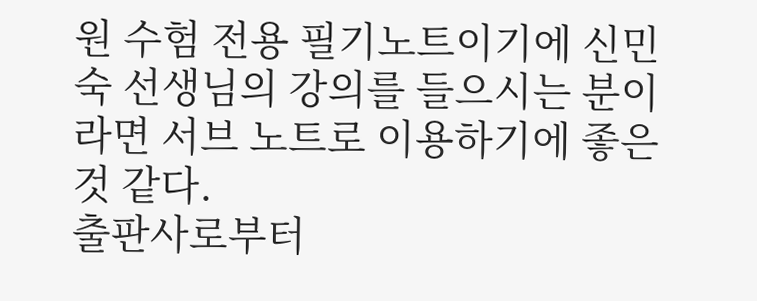원 수험 전용 필기노트이기에 신민숙 선생님의 강의를 들으시는 분이라면 서브 노트로 이용하기에 좋은 것 같다.
출판사로부터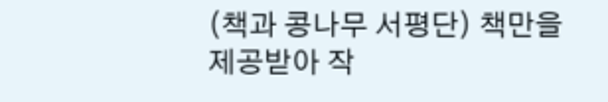(책과 콩나무 서평단) 책만을 제공받아 작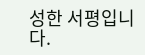성한 서평입니다.